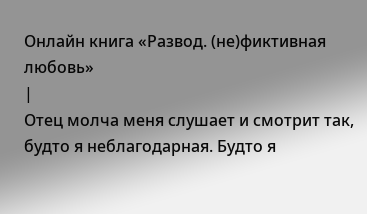Онлайн книга «Развод. (не)фиктивная любовь»
|
Отец молча меня слушает и смотрит так, будто я неблагодарная. Будто я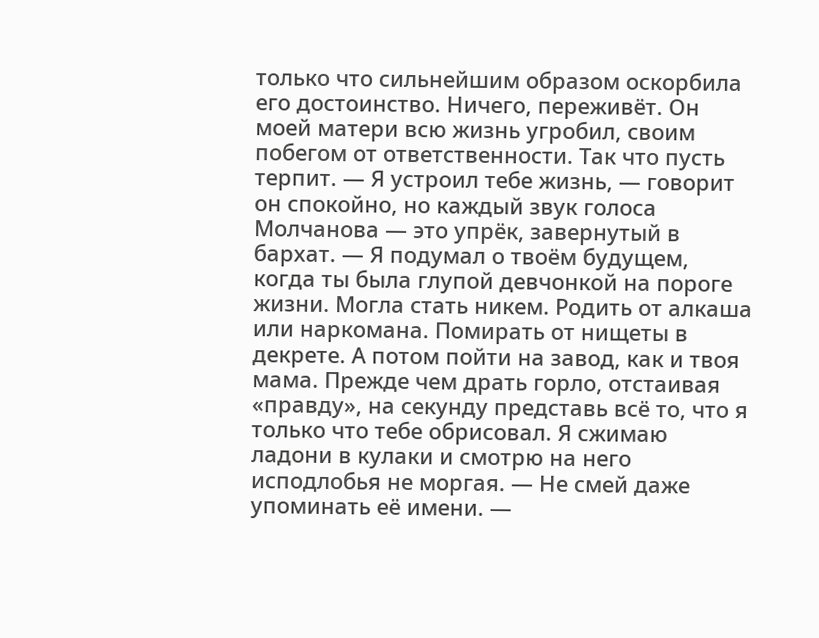только что сильнейшим образом оскорбила его достоинство. Ничего, переживёт. Он моей матери всю жизнь угробил, своим побегом от ответственности. Так что пусть терпит. — Я устроил тебе жизнь, — говорит он спокойно, но каждый звук голоса Молчанова — это упрёк, завернутый в бархат. — Я подумал о твоём будущем, когда ты была глупой девчонкой на пороге жизни. Могла стать никем. Родить от алкаша или наркомана. Помирать от нищеты в декрете. А потом пойти на завод, как и твоя мама. Прежде чем драть горло, отстаивая «правду», на секунду представь всё то, что я только что тебе обрисовал. Я сжимаю ладони в кулаки и смотрю на него исподлобья не моргая. — Не смей даже упоминать её имени. —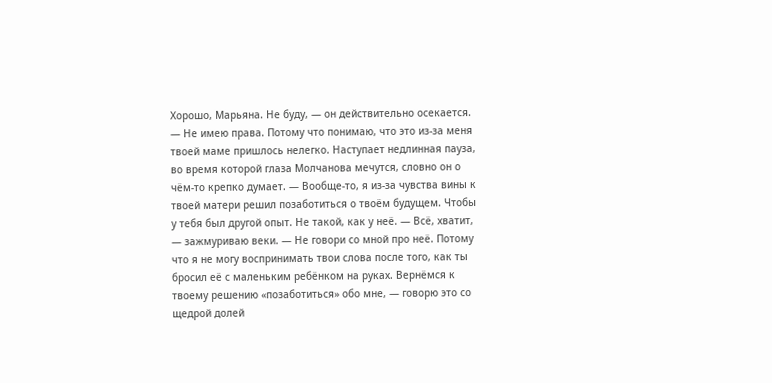Хорошо, Марьяна. Не буду, — он действительно осекается. — Не имею права. Потому что понимаю, что это из-за меня твоей маме пришлось нелегко. Наступает недлинная пауза, во время которой глаза Молчанова мечутся, словно он о чём-то крепко думает. — Вообще-то, я из-за чувства вины к твоей матери решил позаботиться о твоём будущем. Чтобы у тебя был другой опыт. Не такой, как у неё. — Всё, хватит, — зажмуриваю веки. — Не говори со мной про неё. Потому что я не могу воспринимать твои слова после того, как ты бросил её с маленьким ребёнком на руках. Вернёмся к твоему решению «позаботиться» обо мне, — говорю это со щедрой долей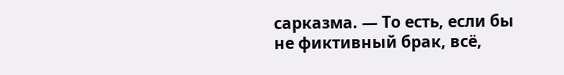сарказма. — То есть, если бы не фиктивный брак, всё,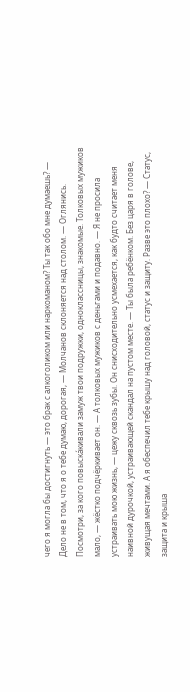чего я могла бы достигнуть — это брак с алкоголиком или наркоманом? Ты так обо мне думаешь? — Дело не в том, что я о тебе думаю, дорогая, — Молчанов склоняется над столом. — Оглянись. Посмотри, за кого повыскáкивали замуж твои подружки, одноклассницы, знакомые. Толковых мужиков мало, — жёстко подчёркивает он. — А толковых мужиков с деньгами и подавно. — Я не просила устраивать мою жизнь, — цежу сквозь зубы. Он снисходительно усмехается, как будто считает меня наивной дурочкой, устраивающей скандал на пустом месте. — Ты была ребёнком. Без царя в голове, живущая мечтами. А я обеспечил тебе крышу над головой, статус и защиту. Разве это плохо? — Статус, защита и крыша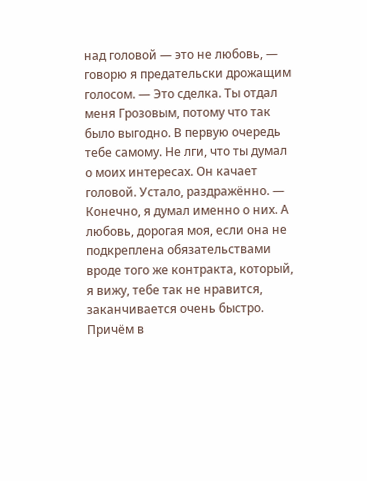над головой — это не любовь, — говорю я предательски дрожащим голосом. — Это сделка. Ты отдал меня Грозовым, потому что так было выгодно. В первую очередь тебе самому. Не лги, что ты думал о моих интересах. Он качает головой. Устало, раздражённо. — Конечно, я думал именно о них. А любовь, дорогая моя, если она не подкреплена обязательствами вроде того же контракта, который, я вижу, тебе так не нравится, заканчивается очень быстро. Причём в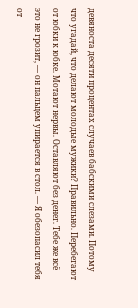девяноста десяти процентах случаев бабскими слезами. Потому что угадай, что делают молодые мужики? Правильно. Перебегают от юбки к юбке. Мотают нервы. Оставляют без денег. Тебе же всё это не грозит, — он пальцем упирается в стол. — Я обезопасил тебя от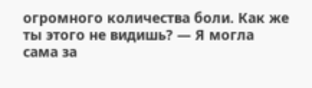огромного количества боли. Как же ты этого не видишь? — Я могла сама за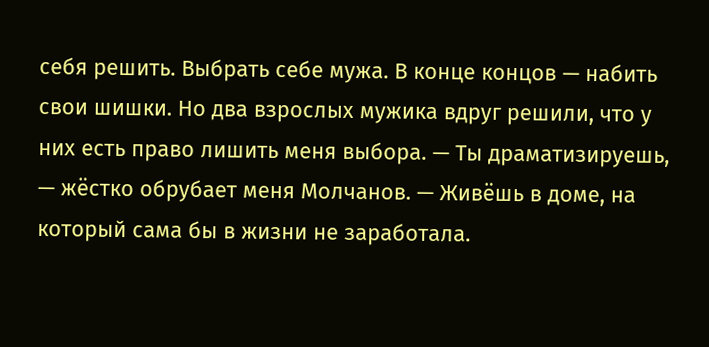себя решить. Выбрать себе мужа. В конце концов — набить свои шишки. Но два взрослых мужика вдруг решили, что у них есть право лишить меня выбора. — Ты драматизируешь, — жёстко обрубает меня Молчанов. — Живёшь в доме, на который сама бы в жизни не заработала.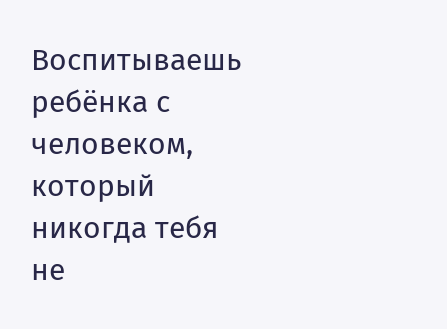Воспитываешь ребёнка с человеком, который никогда тебя не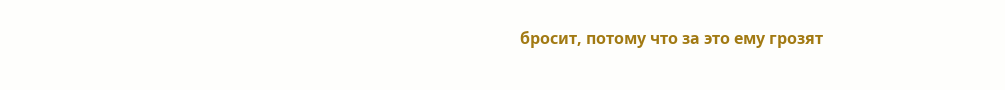бросит, потому что за это ему грозят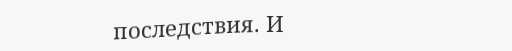последствия. И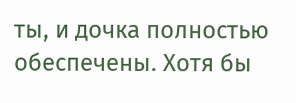ты, и дочка полностью обеспечены. Хотя бы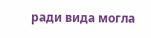ради вида могла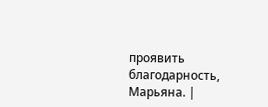проявить благодарность, Марьяна. |